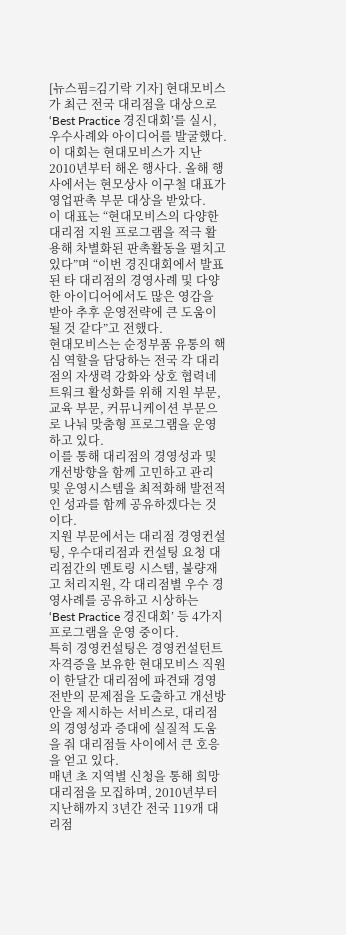[뉴스핌=김기락 기자] 현대모비스가 최근 전국 대리점을 대상으로 ‘Best Practice 경진대회’를 실시, 우수사례와 아이디어를 발굴했다.
이 대회는 현대모비스가 지난 2010년부터 해온 행사다. 올해 행사에서는 현모상사 이구철 대표가 영업판촉 부문 대상을 받았다.
이 대표는 “현대모비스의 다양한 대리점 지원 프로그램을 적극 활용해 차별화된 판촉활동을 펼치고 있다”며 “이번 경진대회에서 발표된 타 대리점의 경영사례 및 다양한 아이디어에서도 많은 영감을 받아 추후 운영전략에 큰 도움이 될 것 같다”고 전했다.
현대모비스는 순정부품 유통의 핵심 역할을 담당하는 전국 각 대리점의 자생력 강화와 상호 협력네트워크 활성화를 위해 지원 부문, 교육 부문, 커뮤니케이션 부문으로 나눠 맞춤형 프로그램을 운영하고 있다.
이를 통해 대리점의 경영성과 및 개선방향을 함께 고민하고 관리 및 운영시스템을 최적화해 발전적인 성과를 함께 공유하겠다는 것이다.
지원 부문에서는 대리점 경영컨설팅, 우수대리점과 컨설팅 요청 대리점간의 멘토링 시스템, 불량재고 처리지원, 각 대리점별 우수 경영사례를 공유하고 시상하는 ‘Best Practice 경진대회’ 등 4가지 프로그램을 운영 중이다.
특히 경영컨설팅은 경영컨설턴트 자격증을 보유한 현대모비스 직원이 한달간 대리점에 파견돼 경영전반의 문제점을 도출하고 개선방안을 제시하는 서비스로, 대리점의 경영성과 증대에 실질적 도움을 줘 대리점들 사이에서 큰 호응을 얻고 있다.
매년 초 지역별 신청을 통해 희망대리점을 모집하며, 2010년부터 지난해까지 3년간 전국 119개 대리점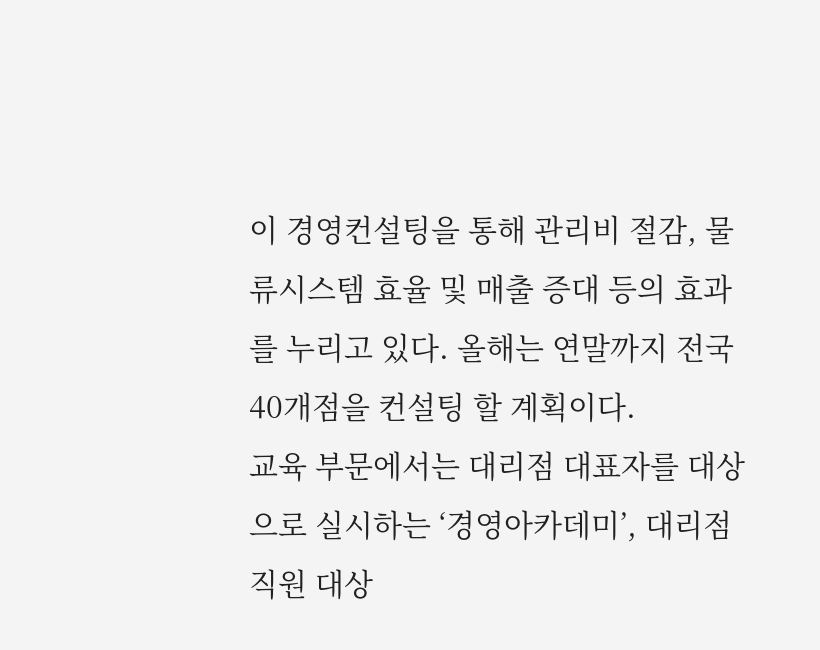이 경영컨설팅을 통해 관리비 절감, 물류시스템 효율 및 매출 증대 등의 효과를 누리고 있다. 올해는 연말까지 전국 40개점을 컨설팅 할 계획이다.
교육 부문에서는 대리점 대표자를 대상으로 실시하는 ‘경영아카데미’, 대리점 직원 대상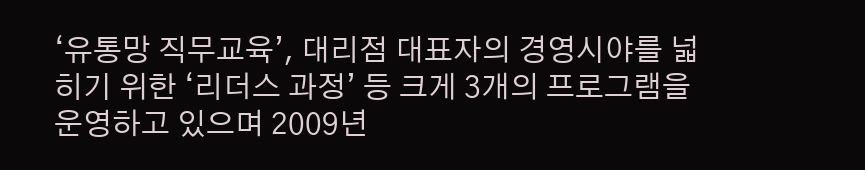‘유통망 직무교육’, 대리점 대표자의 경영시야를 넓히기 위한 ‘리더스 과정’ 등 크게 3개의 프로그램을 운영하고 있으며 2009년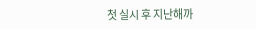첫 실시 후 지난해까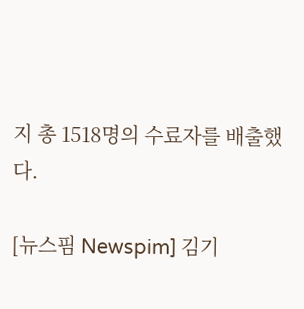지 총 1518명의 수료자를 배출했다.

[뉴스핌 Newspim] 김기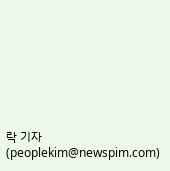락 기자 (peoplekim@newspim.com)